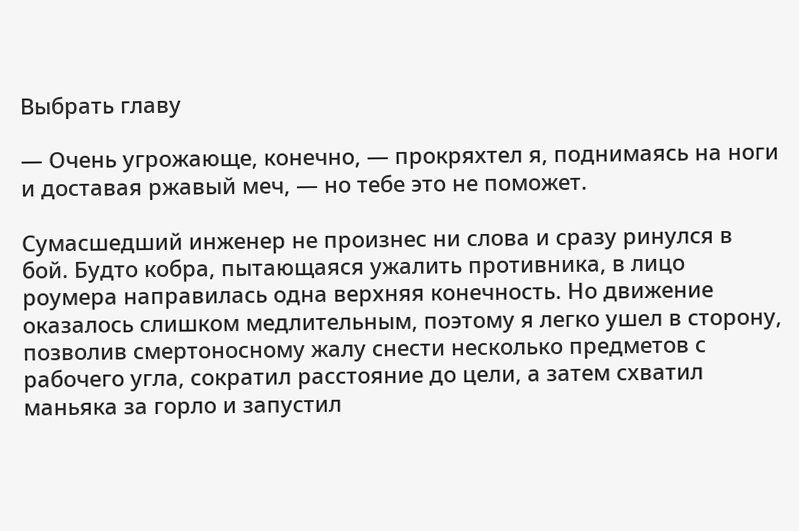Выбрать главу

— Очень угрожающе, конечно, — прокряхтел я, поднимаясь на ноги и доставая ржавый меч, — но тебе это не поможет.

Сумасшедший инженер не произнес ни слова и сразу ринулся в бой. Будто кобра, пытающаяся ужалить противника, в лицо роумера направилась одна верхняя конечность. Но движение оказалось слишком медлительным, поэтому я легко ушел в сторону, позволив смертоносному жалу снести несколько предметов с рабочего угла, сократил расстояние до цели, а затем схватил маньяка за горло и запустил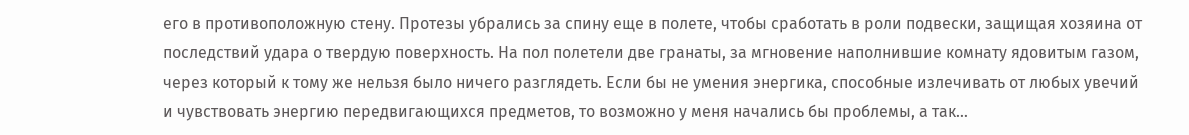его в противоположную стену. Протезы убрались за спину еще в полете, чтобы сработать в роли подвески, защищая хозяина от последствий удара о твердую поверхность. На пол полетели две гранаты, за мгновение наполнившие комнату ядовитым газом, через который к тому же нельзя было ничего разглядеть. Если бы не умения энергика, способные излечивать от любых увечий и чувствовать энергию передвигающихся предметов, то возможно у меня начались бы проблемы, а так…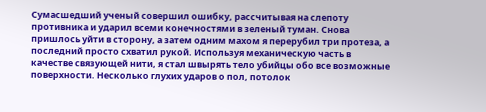Сумасшедший ученый совершил ошибку, рассчитывая на слепоту противника и ударил всеми конечностями в зеленый туман. Снова пришлось уйти в сторону, а затем одним махом я перерубил три протеза, а последний просто схватил рукой. Используя механическую часть в качестве связующей нити, я стал швырять тело убийцы обо все возможные поверхности. Несколько глухих ударов о пол, потолок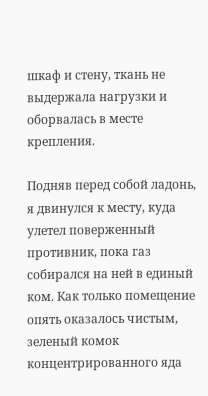шкаф и стену, ткань не выдержала нагрузки и оборвалась в месте крепления.

Подняв перед собой ладонь, я двинулся к месту, куда улетел поверженный противник, пока газ собирался на ней в единый ком. Как только помещение опять оказалось чистым, зеленый комок концентрированного яда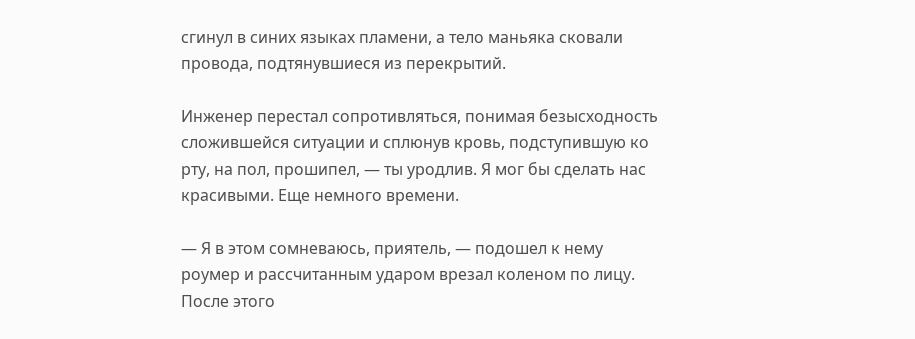сгинул в синих языках пламени, а тело маньяка сковали провода, подтянувшиеся из перекрытий.

Инженер перестал сопротивляться, понимая безысходность сложившейся ситуации и сплюнув кровь, подступившую ко рту, на пол, прошипел, — ты уродлив. Я мог бы сделать нас красивыми. Еще немного времени.

— Я в этом сомневаюсь, приятель, — подошел к нему роумер и рассчитанным ударом врезал коленом по лицу. После этого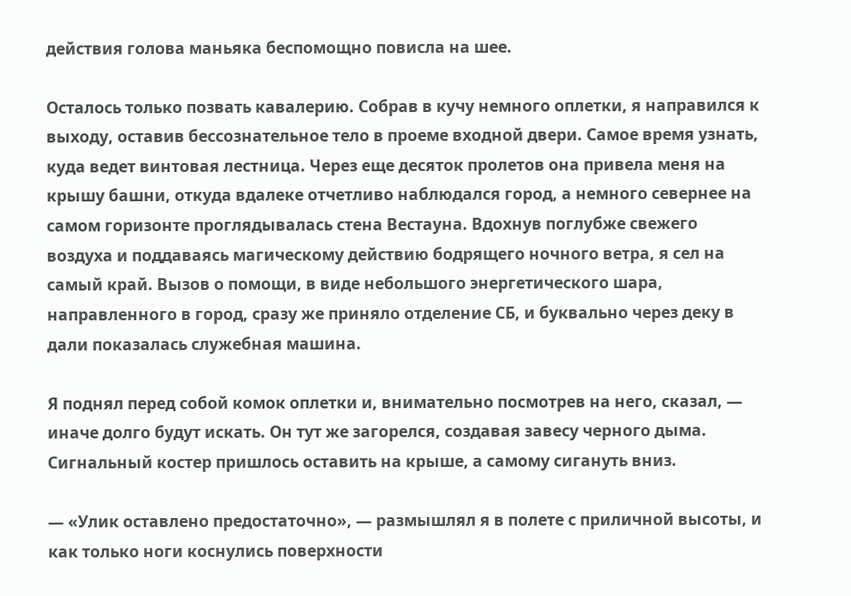действия голова маньяка беспомощно повисла на шее.

Осталось только позвать кавалерию. Собрав в кучу немного оплетки, я направился к выходу, оставив бессознательное тело в проеме входной двери. Самое время узнать, куда ведет винтовая лестница. Через еще десяток пролетов она привела меня на крышу башни, откуда вдалеке отчетливо наблюдался город, а немного севернее на самом горизонте проглядывалась стена Вестауна. Вдохнув поглубже свежего воздуха и поддаваясь магическому действию бодрящего ночного ветра, я сел на самый край. Вызов о помощи, в виде небольшого энергетического шара, направленного в город, сразу же приняло отделение СБ, и буквально через деку в дали показалась служебная машина.

Я поднял перед собой комок оплетки и, внимательно посмотрев на него, сказал, — иначе долго будут искать. Он тут же загорелся, создавая завесу черного дыма. Сигнальный костер пришлось оставить на крыше, а самому сигануть вниз.

— «Улик оставлено предостаточно», — размышлял я в полете с приличной высоты, и как только ноги коснулись поверхности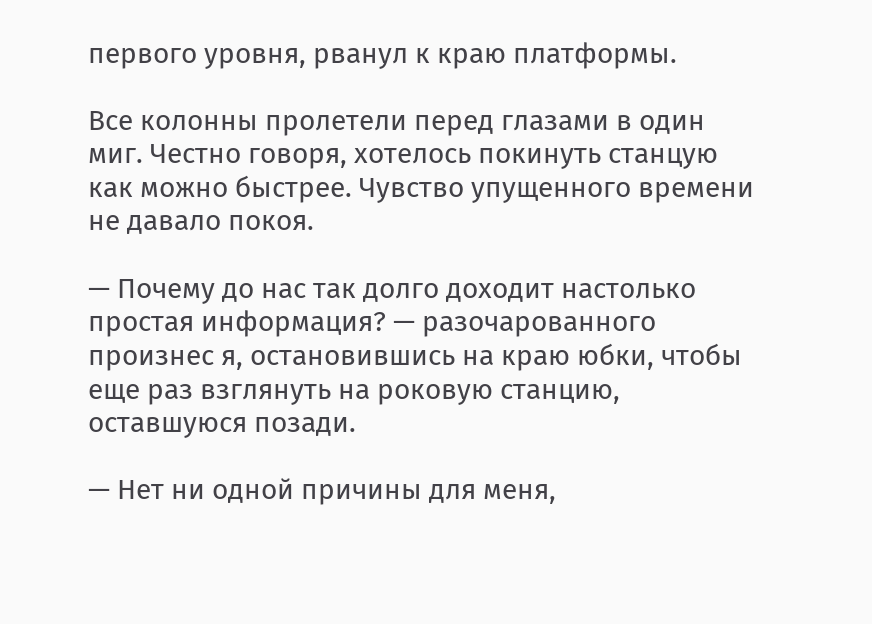первого уровня, рванул к краю платформы.

Все колонны пролетели перед глазами в один миг. Честно говоря, хотелось покинуть станцую как можно быстрее. Чувство упущенного времени не давало покоя.

— Почему до нас так долго доходит настолько простая информация? — разочарованного произнес я, остановившись на краю юбки, чтобы еще раз взглянуть на роковую станцию, оставшуюся позади.

— Нет ни одной причины для меня,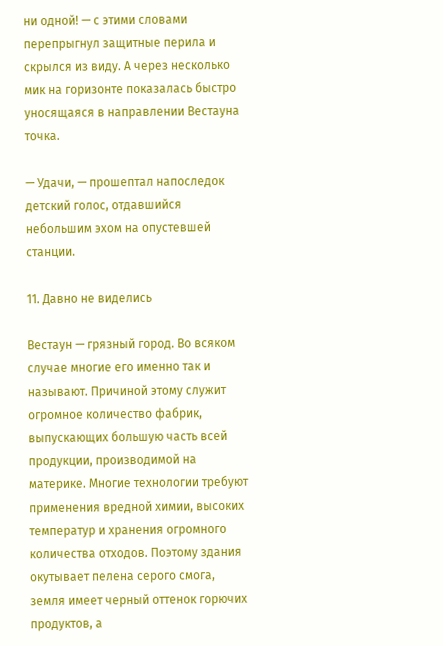ни одной! — с этими словами перепрыгнул защитные перила и скрылся из виду. А через несколько мик на горизонте показалась быстро уносящаяся в направлении Вестауна точка.

— Удачи, — прошептал напоследок детский голос, отдавшийся небольшим эхом на опустевшей станции.

11. Давно не виделись

Вестаун — грязный город. Во всяком случае многие его именно так и называют. Причиной этому служит огромное количество фабрик, выпускающих большую часть всей продукции, производимой на материке. Многие технологии требуют применения вредной химии, высоких температур и хранения огромного количества отходов. Поэтому здания окутывает пелена серого смога, земля имеет черный оттенок горючих продуктов, а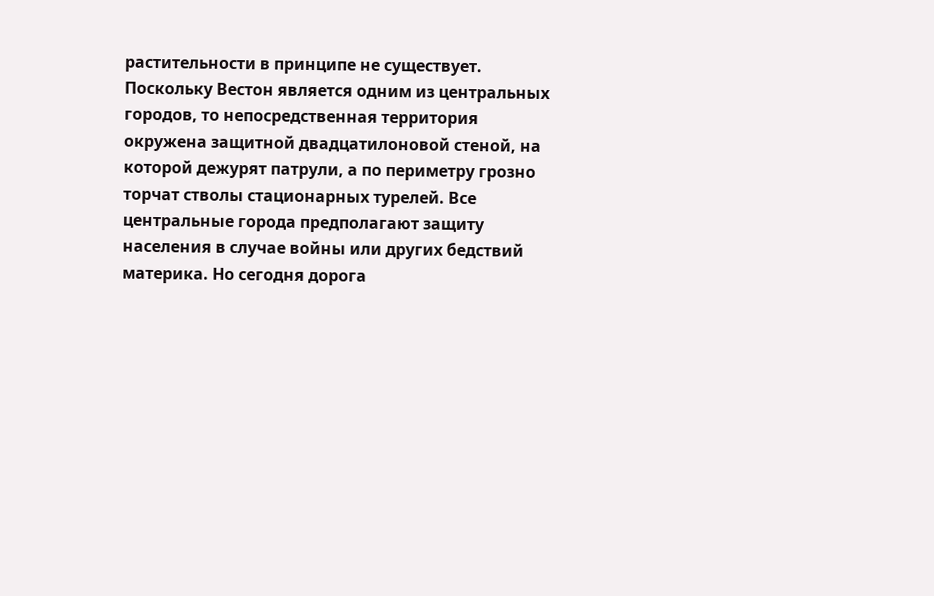растительности в принципе не существует. Поскольку Вестон является одним из центральных городов, то непосредственная территория окружена защитной двадцатилоновой стеной, на которой дежурят патрули, а по периметру грозно торчат стволы стационарных турелей. Все центральные города предполагают защиту населения в случае войны или других бедствий материка. Но сегодня дорога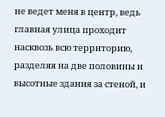не ведет меня в центр, ведь главная улица проходит насквозь всю территорию, разделяя на две половины и высотные здания за стеной, и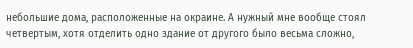небольшие дома, расположенные на окраине. А нужный мне вообще стоял четвертым, хотя отделить одно здание от другого было весьма сложно,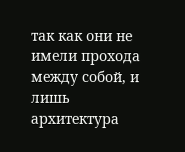так как они не имели прохода между собой, и лишь архитектура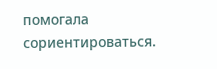помогала сориентироваться.